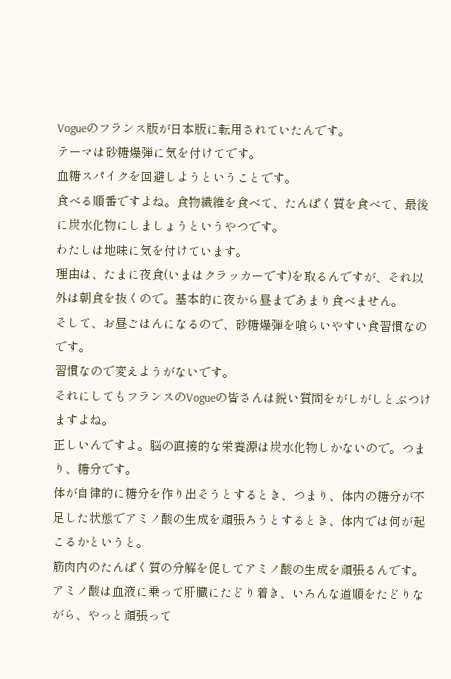Vogueのフランス版が日本版に転用されていたんです。
テーマは砂糖爆弾に気を付けてです。
血糖スパイクを回避しようということです。
食べる順番ですよね。食物繊維を食べて、たんぱく質を食べて、最後に炭水化物にしましょうというやつです。
わたしは地味に気を付けています。
理由は、たまに夜食(いまはクラッカーです)を取るんですが、それ以外は朝食を抜くので。基本的に夜から昼まであまり食べません。
そして、お昼ごはんになるので、砂糖爆弾を喰らいやすい食習慣なのです。
習慣なので変えようがないです。
それにしてもフランスのVogueの皆さんは鋭い質問をがしがしとぶつけますよね。
正しいんですよ。脳の直接的な栄養源は炭水化物しかないので。つまり、糖分です。
体が自律的に糖分を作り出そうとするとき、つまり、体内の糖分が不足した状態でアミノ酸の生成を頑張ろうとするとき、体内では何が起こるかというと。
筋肉内のたんぱく質の分解を促してアミノ酸の生成を頑張るんです。アミノ酸は血液に乗って肝臓にたどり着き、いろんな道順をたどりながら、やっと頑張って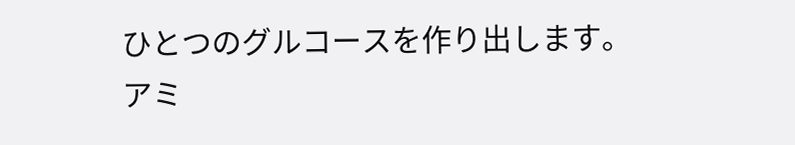ひとつのグルコースを作り出します。
アミ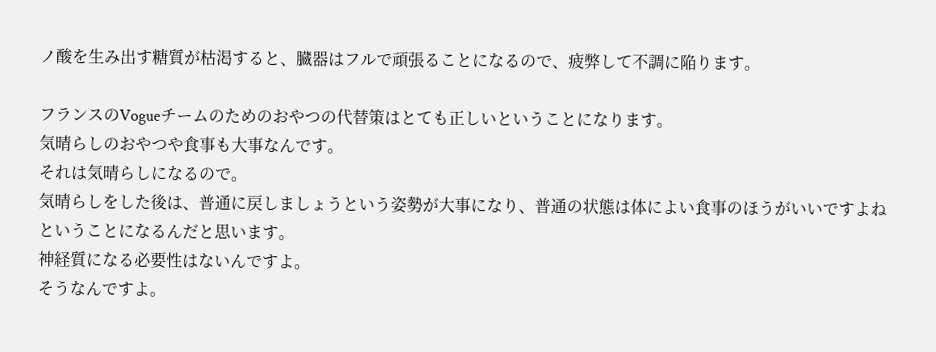ノ酸を生み出す糖質が枯渇すると、臓器はフルで頑張ることになるので、疲弊して不調に陥ります。

フランスのVogueチームのためのおやつの代替策はとても正しいということになります。
気晴らしのおやつや食事も大事なんです。
それは気晴らしになるので。
気晴らしをした後は、普通に戻しましょうという姿勢が大事になり、普通の状態は体によい食事のほうがいいですよねということになるんだと思います。
神経質になる必要性はないんですよ。
そうなんですよ。